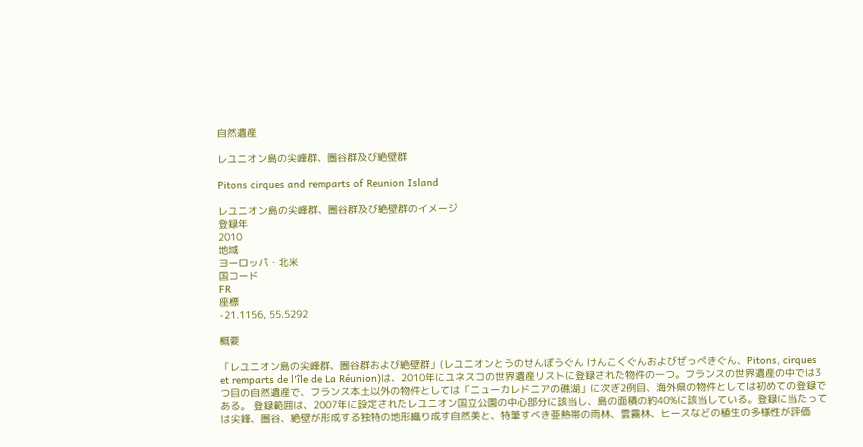自然遺産

レユニオン島の尖峰群、圏谷群及び絶壁群

Pitons cirques and remparts of Reunion Island

レユニオン島の尖峰群、圏谷群及び絶壁群のイメージ
登録年
2010
地域
ヨーロッパ・北米
国コード
FR
座標
-21.1156, 55.5292

概要

「レユニオン島の尖峰群、圏谷群および絶壁群」(レユニオンとうのせんぽうぐん けんこくぐんおよびぜっぺきぐん、Pitons, cirques et remparts de l'île de La Réunion)は、2010年にユネスコの世界遺産リストに登録された物件の一つ。フランスの世界遺産の中では3つ目の自然遺産で、フランス本土以外の物件としては「ニューカレドニアの礁湖」に次ぎ2例目、海外県の物件としては初めての登録である。 登録範囲は、2007年に設定されたレユニオン国立公園の中心部分に該当し、島の面積の約40%に該当している。登録に当たっては尖鋒、圏谷、絶壁が形成する独特の地形織り成す自然美と、特筆すべき亜熱帯の雨林、雲霧林、ヒースなどの植生の多様性が評価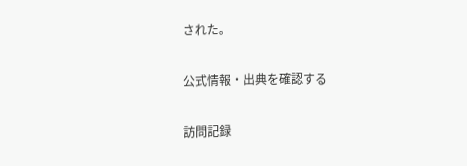された。

公式情報・出典を確認する

訪問記録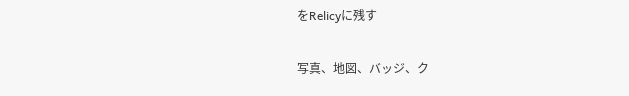をRelicyに残す

写真、地図、バッジ、ク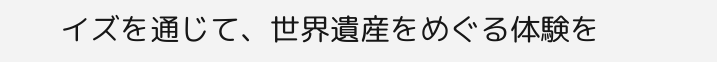イズを通じて、世界遺産をめぐる体験を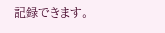記録できます。